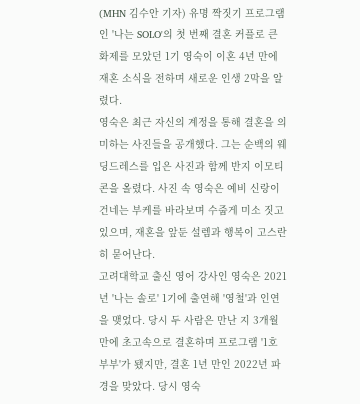(MHN 김수안 기자) 유명 짝짓기 프로그램인 '나는 SOLO'의 첫 번째 결혼 커플로 큰 화제를 모았던 1기 영숙이 이혼 4년 만에 재혼 소식을 전하며 새로운 인생 2막을 알렸다.
영숙은 최근 자신의 계정을 통해 결혼을 의미하는 사진들을 공개했다. 그는 순백의 웨딩드레스를 입은 사진과 함께 반지 이모티콘을 올렸다. 사진 속 영숙은 예비 신랑이 건네는 부케를 바라보며 수줍게 미소 짓고 있으며, 재혼을 앞둔 설렘과 행복이 고스란히 묻어난다.
고려대학교 출신 영어 강사인 영숙은 2021년 '나는 솔로' 1기에 출연해 '영철'과 인연을 맺었다. 당시 두 사람은 만난 지 3개월 만에 초고속으로 결혼하며 프로그램 '1호 부부'가 됐지만, 결혼 1년 만인 2022년 파경을 맞았다. 당시 영숙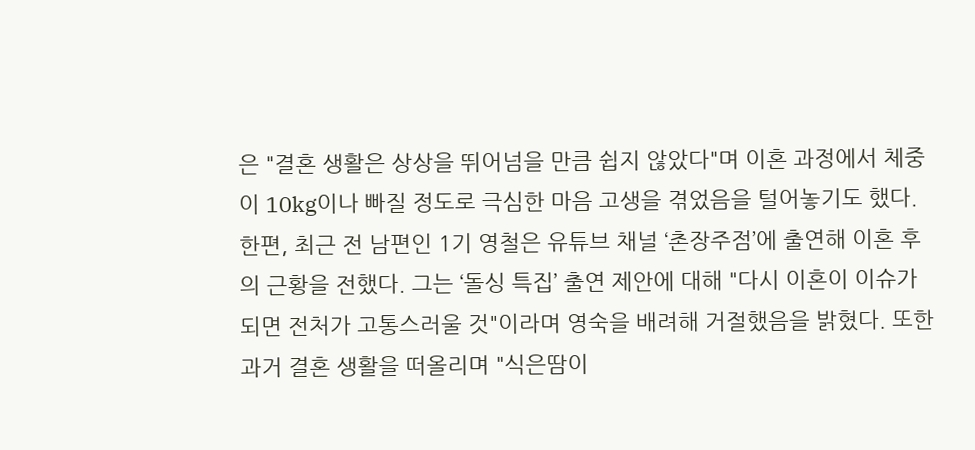은 "결혼 생활은 상상을 뛰어넘을 만큼 쉽지 않았다"며 이혼 과정에서 체중이 10kg이나 빠질 정도로 극심한 마음 고생을 겪었음을 털어놓기도 했다.
한편, 최근 전 남편인 1기 영철은 유튜브 채널 ‘촌장주점’에 출연해 이혼 후의 근황을 전했다. 그는 ‘돌싱 특집’ 출연 제안에 대해 "다시 이혼이 이슈가 되면 전처가 고통스러울 것"이라며 영숙을 배려해 거절했음을 밝혔다. 또한 과거 결혼 생활을 떠올리며 "식은땀이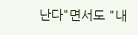난다"면서도 "내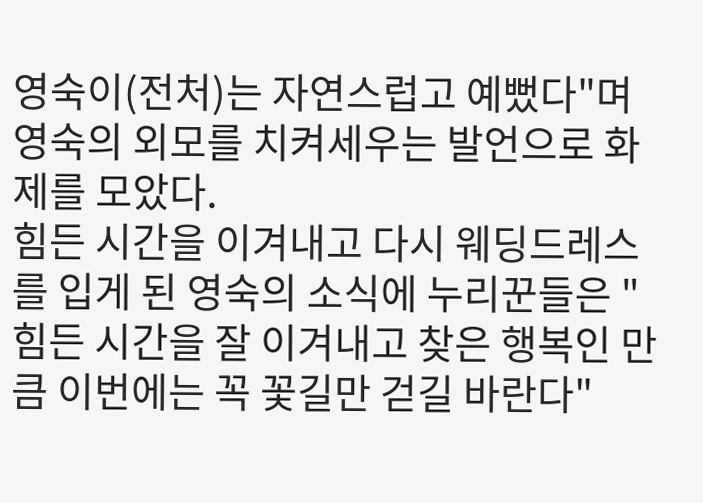영숙이(전처)는 자연스럽고 예뻤다"며 영숙의 외모를 치켜세우는 발언으로 화제를 모았다.
힘든 시간을 이겨내고 다시 웨딩드레스를 입게 된 영숙의 소식에 누리꾼들은 "힘든 시간을 잘 이겨내고 찾은 행복인 만큼 이번에는 꼭 꽃길만 걷길 바란다"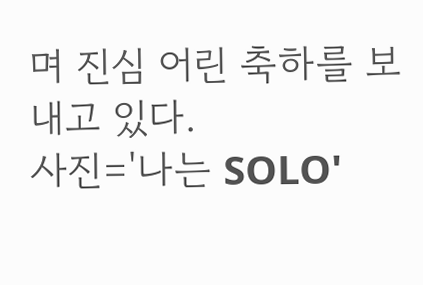며 진심 어린 축하를 보내고 있다.
사진='나는 SOLO'